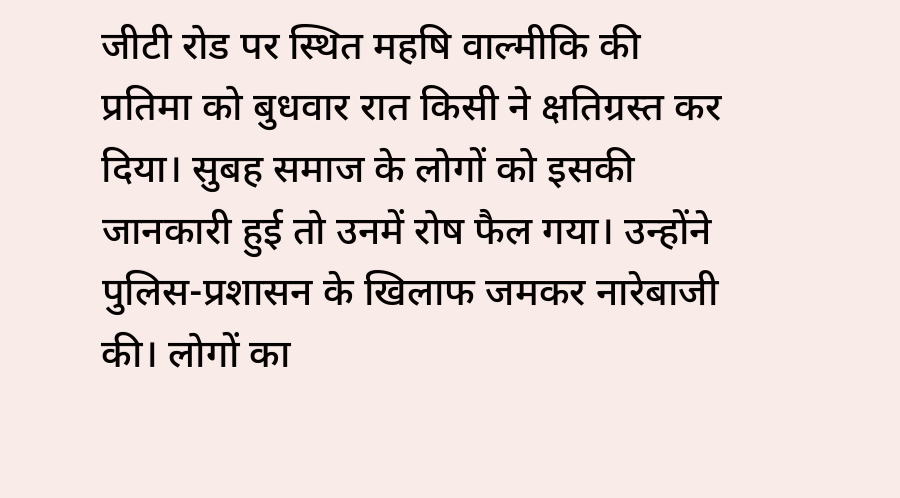जीटी रोड पर स्थित महषि वाल्मीकि की प्रतिमा को बुधवार रात किसी ने क्षतिग्रस्त कर दिया। सुबह समाज के लोगों को इसकी जानकारी हुई तो उनमें रोष फैल गया। उन्होंने पुलिस-प्रशासन के खिलाफ जमकर नारेबाजी की। लोगों का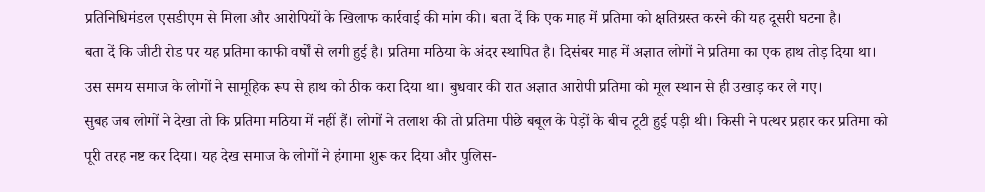प्रतिनिधिमंडल एसडीएम से मिला और आरोपियों के खिलाफ कार्रवाई की मांग की। बता दें कि एक माह में प्रतिमा को क्षतिग्रस्त करने की यह दूसरी घटना है।
बता दें कि जीटी रोड पर यह प्रतिमा काफी वर्षों से लगी हुई है। प्रतिमा मठिया के अंदर स्थापित है। दिसंबर माह में अज्ञात लोगों ने प्रतिमा का एक हाथ तोड़ दिया था। उस समय समाज के लोगों ने सामूहिक रूप से हाथ को ठीक करा दिया था। बुधवार की रात अज्ञात आरोपी प्रतिमा को मूल स्थान से ही उखाड़ कर ले गए।
सुबह जब लोगों ने देखा तो कि प्रतिमा मठिया में नहीं हैं। लोगों ने तलाश की तो प्रतिमा पीछे बबूल के पेड़ों के बीच टूटी हुई पड़ी थी। किसी ने पत्थर प्रहार कर प्रतिमा को पूरी तरह नष्ट कर दिया। यह देख समाज के लोगों ने हंगामा शुरू कर दिया और पुलिस-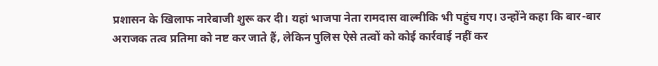प्रशासन के खिलाफ नारेबाजी शुरू कर दी। यहां भाजपा नेता रामदास वाल्मीकि भी पहुंच गए। उन्होंने कहा कि बार-बार अराजक तत्व प्रतिमा को नष्ट कर जाते हैं, लेकिन पुलिस ऐसे तत्वों को कोई कार्रवाई नहीं कर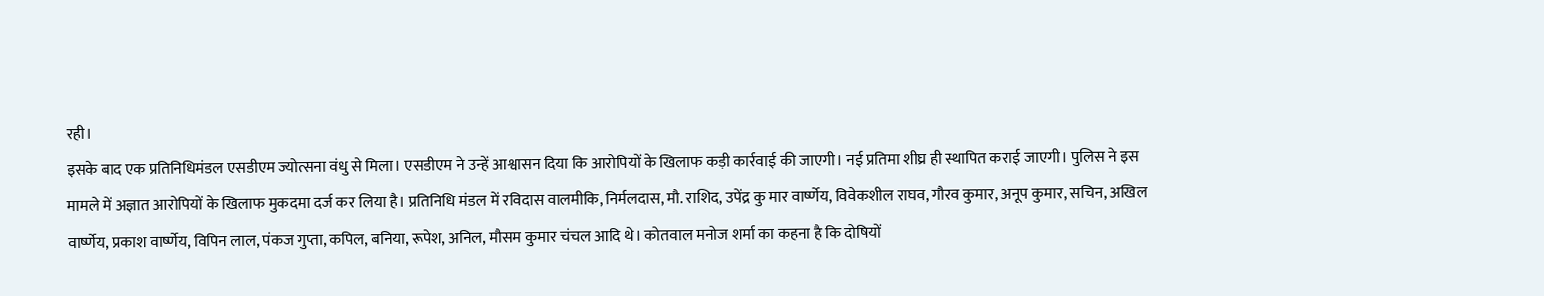रही।
इसके बाद एक प्रतिनिधिमंडल एसडीएम ज्योत्सना वंधु से मिला। एसडीएम ने उन्हें आश्वासन दिया कि आरोपियों के खिलाफ कड़ी कार्रवाई की जाएगी। नई प्रतिमा शीघ्र ही स्थापित कराई जाएगी। पुलिस ने इस मामले में अज्ञात आरोपियों के खिलाफ मुकदमा दर्ज कर लिया है। प्रतिनिधि मंडल में रविदास वालमीकि, निर्मलदास, मौ. राशिद, उपेंद्र कु मार वार्ष्णेय, विवेकशील राघव, गौरव कुमार, अनूप कुमार, सचिन, अखिल वार्ष्णेय, प्रकाश वार्ष्णेय, विपिन लाल, पंकज गुप्ता, कपिल, बनिया, रूपेश, अनिल, मौसम कुमार चंचल आदि थे। कोतवाल मनोज शर्मा का कहना है कि दोषियों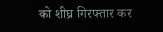को शीघ्र गिरफ्तार कर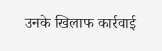उनके खिलाफ कार्रवाई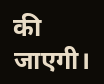की जाएगी।